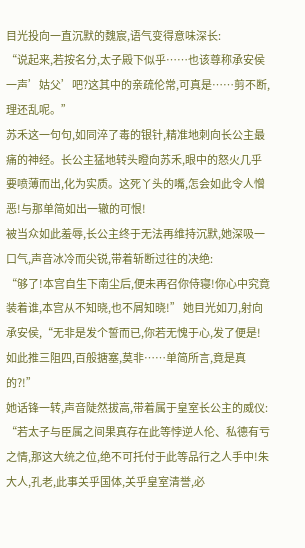目光投向一直沉默的魏宸,语气变得意味深长:
“说起来,若按名分,太子殿下似乎……也该尊称承安侯一声’姑父’吧?这其中的亲疏伦常,可真是……剪不断,理还乱呢。”
苏禾这一句句,如同淬了毒的银针,精准地刺向长公主最痛的神经。长公主猛地转头瞪向苏禾,眼中的怒火几乎要喷薄而出,化为实质。这死丫头的嘴,怎会如此令人憎恶!与那单简如出一辙的可恨!
被当众如此羞辱,长公主终于无法再维持沉默,她深吸一口气,声音冰冷而尖锐,带着斩断过往的决绝:
“够了!本宫自生下南尘后,便未再召你侍寝!你心中究竟装着谁,本宫从不知晓,也不屑知晓!” 她目光如刀,射向承安侯,“无非是发个誓而已,你若无愧于心,发了便是!如此推三阻四,百般搪塞,莫非……单简所言,竟是真的?!”
她话锋一转,声音陡然拔高,带着属于皇室长公主的威仪:
“若太子与臣属之间果真存在此等悖逆人伦、私德有亏之情,那这大统之位,绝不可托付于此等品行之人手中!朱大人,孔老,此事关乎国体,关乎皇室清誉,必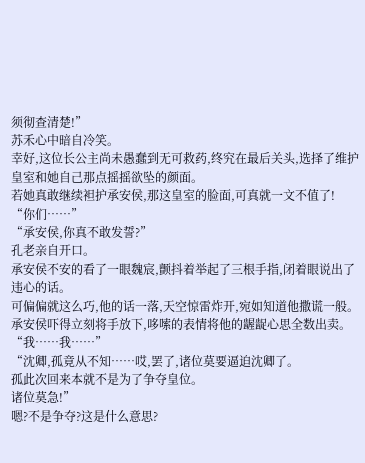须彻查清楚!”
苏禾心中暗自冷笑。
幸好,这位长公主尚未愚蠢到无可救药,终究在最后关头,选择了维护皇室和她自己那点摇摇欲坠的颜面。
若她真敢继续袒护承安侯,那这皇室的脸面,可真就一文不值了!
“你们……”
“承安侯,你真不敢发誓?”
孔老亲自开口。
承安侯不安的看了一眼魏宸,颤抖着举起了三根手指,闭着眼说出了违心的话。
可偏偏就这么巧,他的话一落,天空惊雷炸开,宛如知道他撒谎一般。
承安侯吓得立刻将手放下,哆嗦的表情将他的龌龊心思全数出卖。
“我……我……”
“沈卿,孤竟从不知……哎,罢了,诸位莫要逼迫沈卿了。
孤此次回来本就不是为了争夺皇位。
诸位莫急!”
嗯?不是争夺?这是什么意思?